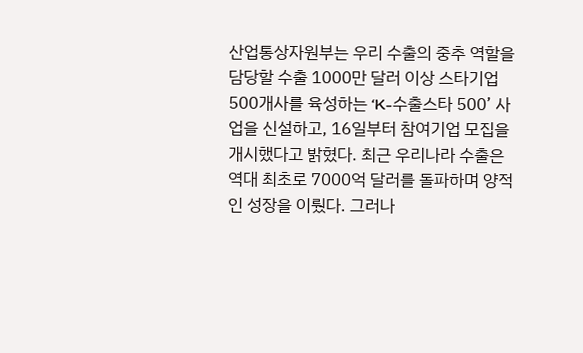산업통상자원부는 우리 수출의 중추 역할을 담당할 수출 1000만 달러 이상 스타기업 500개사를 육성하는 ‘K-수출스타 500’ 사업을 신설하고, 16일부터 참여기업 모집을 개시했다고 밝혔다. 최근 우리나라 수출은 역대 최초로 7000억 달러를 돌파하며 양적인 성장을 이뤘다. 그러나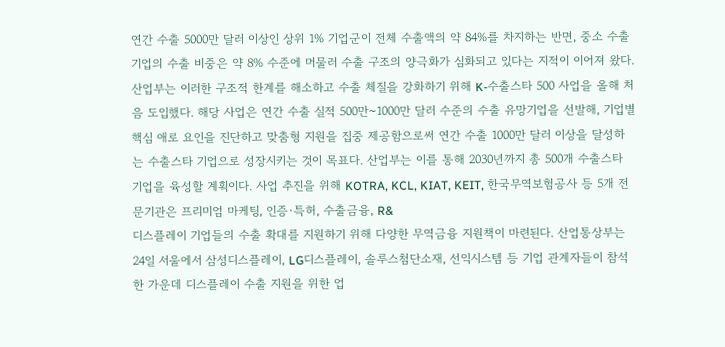연간 수출 5000만 달러 이상인 상위 1% 기업군이 전체 수출액의 약 84%를 차지하는 반면, 중소 수출기업의 수출 비중은 약 8% 수준에 머물러 수출 구조의 양극화가 심화되고 있다는 지적이 이어져 왔다. 산업부는 이러한 구조적 한계를 해소하고 수출 체질을 강화하기 위해 K-수출스타 500 사업을 올해 처음 도입했다. 해당 사업은 연간 수출 실적 500만~1000만 달러 수준의 수출 유망기업을 선발해, 기업별 핵심 애로 요인을 진단하고 맞춤형 지원을 집중 제공함으로써 연간 수출 1000만 달러 이상을 달성하는 수출스타 기업으로 성장시키는 것이 목표다. 산업부는 이를 통해 2030년까지 총 500개 수출스타 기업을 육성할 계획이다. 사업 추진을 위해 KOTRA, KCL, KIAT, KEIT, 한국무역보험공사 등 5개 전문기관은 프리미엄 마케팅, 인증·특허, 수출금융, R&
디스플레이 기업들의 수출 확대를 지원하기 위해 다양한 무역금융 지원책이 마련된다. 산업통상부는 24일 서울에서 삼성디스플레이, LG디스플레이, 솔루스첨단소재, 선익시스템 등 기업 관계자들이 참석한 가운데 디스플레이 수출 지원을 위한 업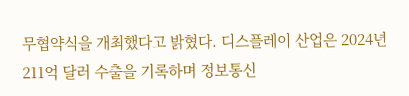무협약식을 개최했다고 밝혔다. 디스플레이 산업은 2024년 211억 달러 수출을 기록하며 정보통신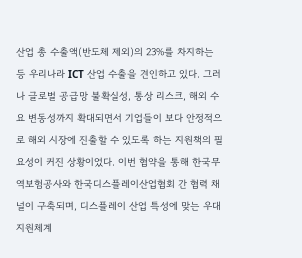산업 총 수출액(반도체 제외)의 23%를 차지하는 등 우리나라 ICT 산업 수출을 견인하고 있다. 그러나 글로벌 공급망 불확실성, 통상 리스크, 해외 수요 변동성까지 확대되면서 기업들이 보다 안정적으로 해외 시장에 진출할 수 있도록 하는 지원책의 필요성이 커진 상황이었다. 이번 협약을 통해 한국무역보험공사와 한국디스플레이산업협회 간 협력 채널이 구축되며, 디스플레이 산업 특성에 맞는 우대 지원체계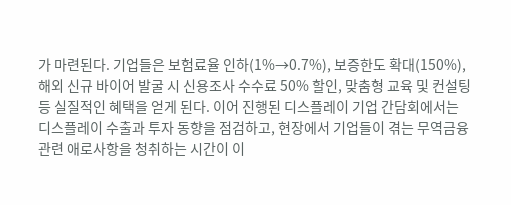가 마련된다. 기업들은 보험료율 인하(1%→0.7%), 보증한도 확대(150%), 해외 신규 바이어 발굴 시 신용조사 수수료 50% 할인, 맞춤형 교육 및 컨설팅 등 실질적인 혜택을 얻게 된다. 이어 진행된 디스플레이 기업 간담회에서는 디스플레이 수출과 투자 동향을 점검하고, 현장에서 기업들이 겪는 무역금융 관련 애로사항을 청취하는 시간이 이